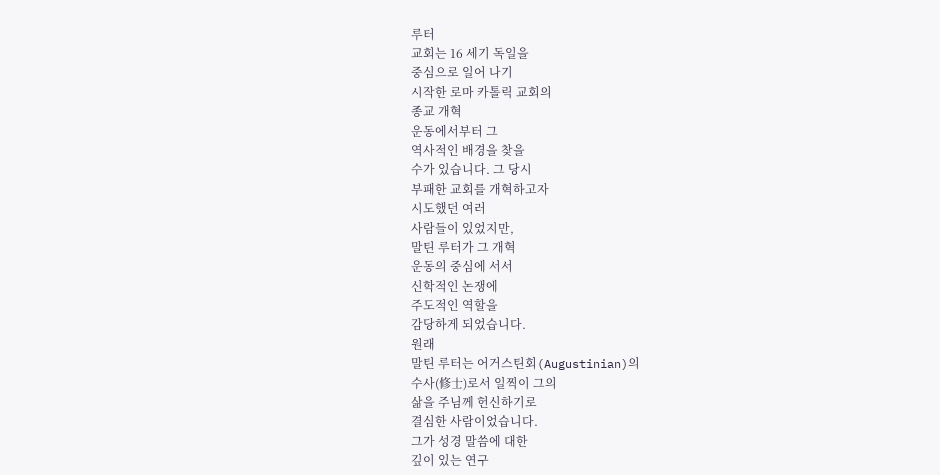루터
교회는 16 세기 독일을
중심으로 일어 나기
시작한 로마 카톨릭 교회의
종교 개혁
운동에서부터 그
역사적인 배경을 찾을
수가 있습니다. 그 당시
부패한 교회를 개혁하고자
시도했던 여러
사람들이 있었지만,
말틴 루터가 그 개혁
운동의 중심에 서서
신학적인 논쟁에
주도적인 역할을
감당하게 되었습니다.
원래
말틴 루터는 어거스틴회(Augustinian)의
수사(修士)로서 일찍이 그의
삶을 주님께 헌신하기로
결심한 사람이었습니다.
그가 성경 말씀에 대한
깊이 있는 연구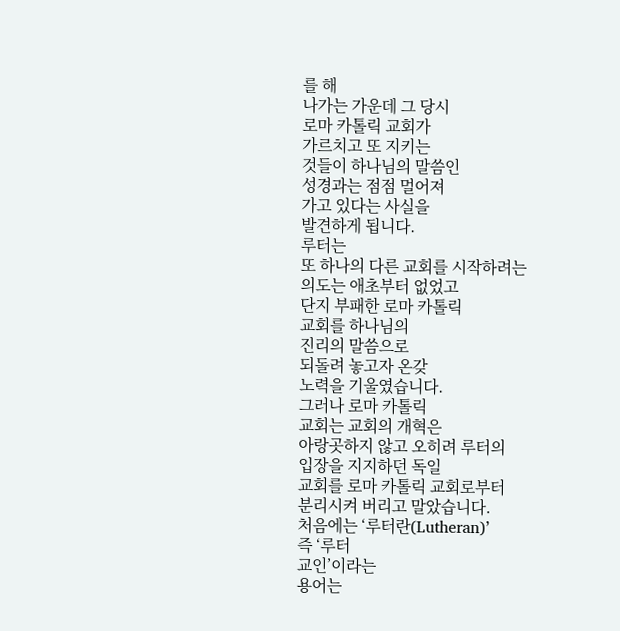를 해
나가는 가운데 그 당시
로마 카톨릭 교회가
가르치고 또 지키는
것들이 하나님의 말씀인
성경과는 점점 멀어져
가고 있다는 사실을
발견하게 됩니다.
루터는
또 하나의 다른 교회를 시작하려는
의도는 애초부터 없었고
단지 부패한 로마 카톨릭
교회를 하나님의
진리의 말씀으로
되돌려 놓고자 온갖
노력을 기울였습니다.
그러나 로마 카톨릭
교회는 교회의 개혁은
아랑곳하지 않고 오히려 루터의
입장을 지지하던 독일
교회를 로마 카톨릭 교회로부터
분리시켜 버리고 말았습니다.
처음에는 ‘루터란(Lutheran)’
즉 ‘루터
교인’이라는
용어는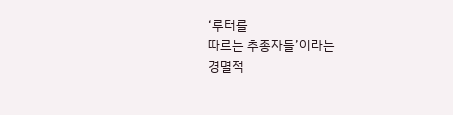‘루터를
따르는 추종자들’이라는
경멸적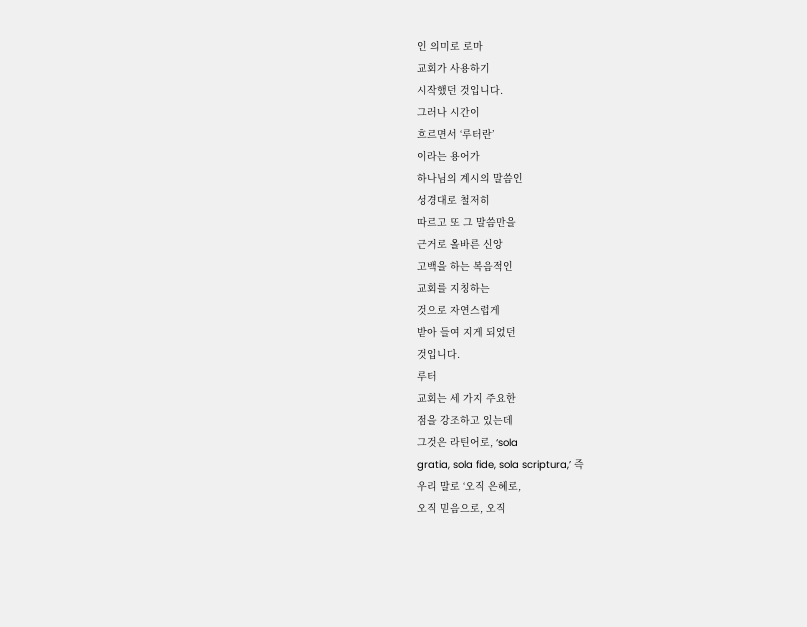인 의미로 로마
교회가 사용하기
시작했던 것입니다.
그러나 시간이
흐르면서 ‘루터란’
이라는 용어가
하나님의 계시의 말씀인
성경대로 철저히
따르고 또 그 말씀만을
근거로 올바른 신앙
고백을 하는 복음적인
교회를 지칭하는
것으로 자연스럽게
받아 들여 지게 되었던
것입니다.
루터
교회는 세 가지 주요한
점을 강조하고 있는데
그것은 라틴어로, ‘sola
gratia, sola fide, sola scriptura,’ 즉
우리 말로 ‘오직 은혜로,
오직 믿음으로, 오직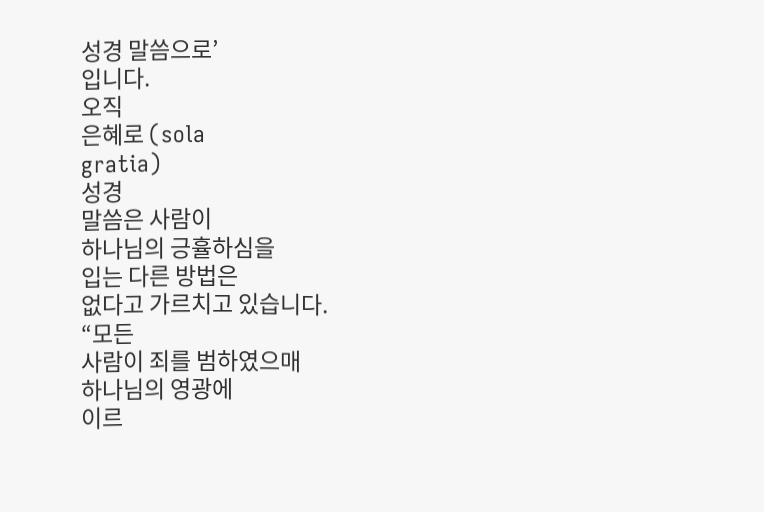성경 말씀으로’
입니다.
오직
은혜로 (sola
gratia)
성경
말씀은 사람이
하나님의 긍휼하심을
입는 다른 방법은
없다고 가르치고 있습니다.
“모든
사람이 죄를 범하였으매
하나님의 영광에
이르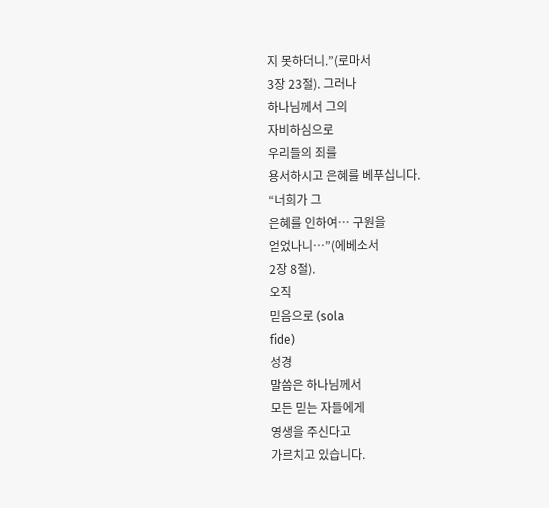지 못하더니.”(로마서
3장 23절). 그러나
하나님께서 그의
자비하심으로
우리들의 죄를
용서하시고 은혜를 베푸십니다.
“너희가 그
은혜를 인하여… 구원을
얻었나니…”(에베소서
2장 8절).
오직
믿음으로 (sola
fide)
성경
말씀은 하나님께서
모든 믿는 자들에게
영생을 주신다고
가르치고 있습니다.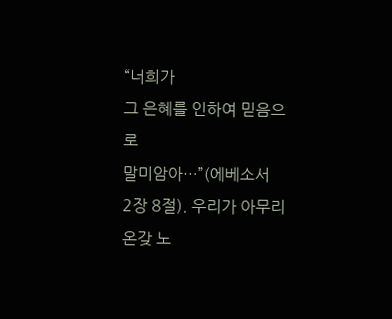“너희가
그 은혜를 인하여 믿음으로
말미암아…”(에베소서
2장 8절). 우리가 아무리
온갖 노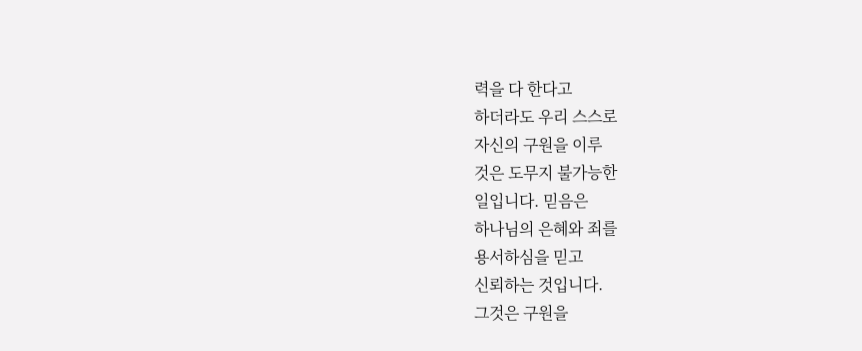력을 다 한다고
하더라도 우리 스스로
자신의 구원을 이루
것은 도무지 불가능한
일입니다. 믿음은
하나님의 은혜와 죄를
용서하심을 믿고
신뢰하는 것입니다.
그것은 구원을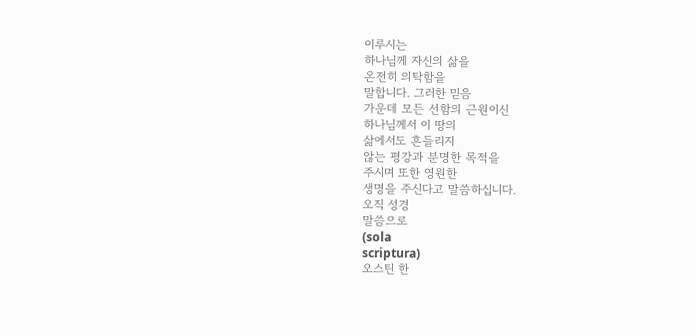이루시는
하나님께 자신의 삶을
온전히 의탁함을
말합니다. 그러한 믿음
가운데 모든 선함의 근원이신
하나님께서 이 땅의
삶에서도 흔들리지
않는 평강과 분명한 목적을
주시며 또한 영원한
생명을 주신다고 말씀하십니다.
오직 성경
말씀으로
(sola
scriptura)
오스틴 한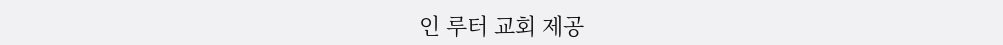인 루터 교회 제공